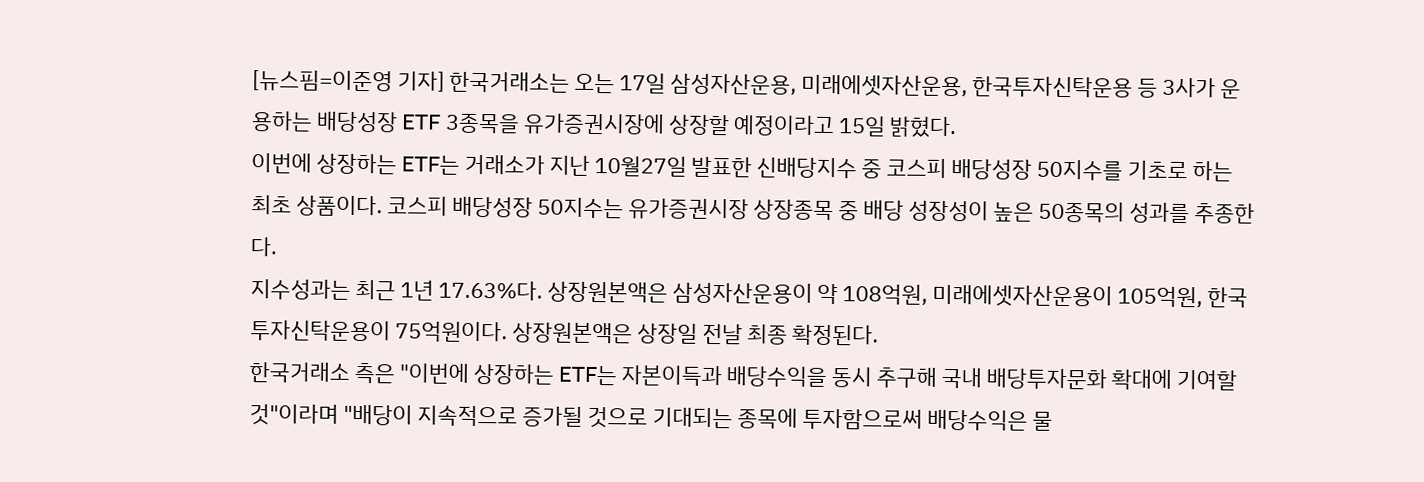[뉴스핌=이준영 기자] 한국거래소는 오는 17일 삼성자산운용, 미래에셋자산운용, 한국투자신탁운용 등 3사가 운용하는 배당성장 ETF 3종목을 유가증권시장에 상장할 예정이라고 15일 밝혔다.
이번에 상장하는 ETF는 거래소가 지난 10월27일 발표한 신배당지수 중 코스피 배당성장 50지수를 기초로 하는 최초 상품이다. 코스피 배당성장 50지수는 유가증권시장 상장종목 중 배당 성장성이 높은 50종목의 성과를 추종한다.
지수성과는 최근 1년 17.63%다. 상장원본액은 삼성자산운용이 약 108억원, 미래에셋자산운용이 105억원, 한국투자신탁운용이 75억원이다. 상장원본액은 상장일 전날 최종 확정된다.
한국거래소 측은 "이번에 상장하는 ETF는 자본이득과 배당수익을 동시 추구해 국내 배당투자문화 확대에 기여할 것"이라며 "배당이 지속적으로 증가될 것으로 기대되는 종목에 투자함으로써 배당수익은 물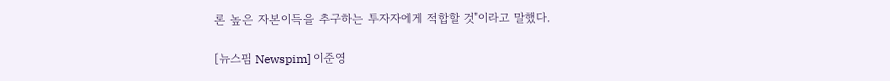론 높은 자본이득을 추구하는 투자자에게 적합할 것"이라고 말했다.

[뉴스핌 Newspim] 이준영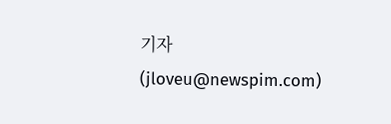기자 (jloveu@newspim.com)